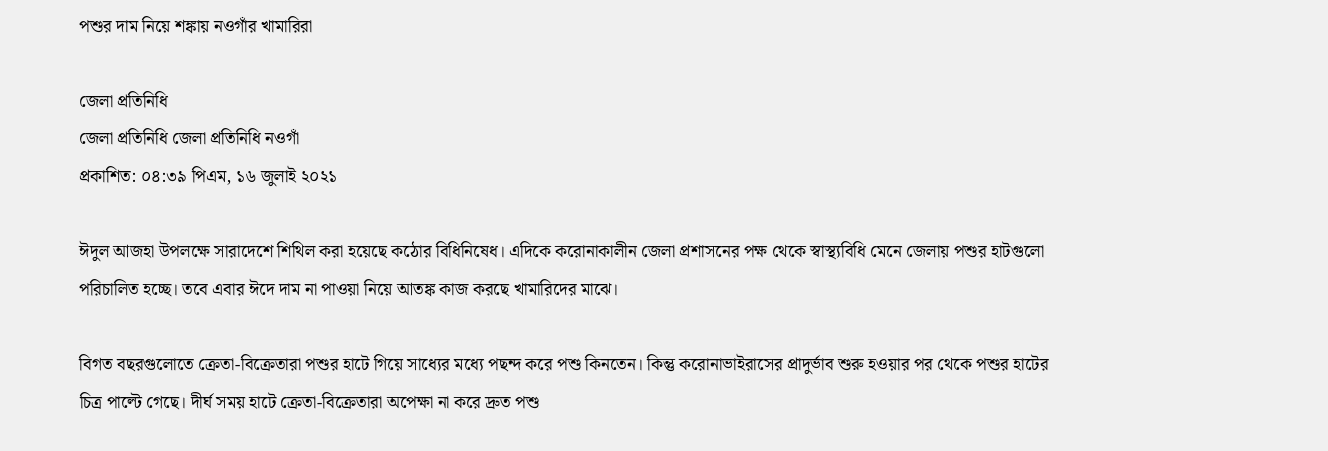পশুর দাম নিয়ে শঙ্কায় নওগাঁর খামারিরা

জেলা প্রতিনিধি
জেলা প্রতিনিধি জেলা প্রতিনিধি নওগাঁ
প্রকাশিত: ০৪:৩৯ পিএম, ১৬ জুলাই ২০২১

ঈদুল আজহা উপলক্ষে সারাদেশে শিথিল করা হয়েছে কঠোর বিধিনিষেধ। এদিকে করোনাকালীন জেলা প্রশাসনের পক্ষ থেকে স্বাস্থ্যবিধি মেনে জেলায় পশুর হাটগুলো পরিচালিত হচ্ছে। তবে এবার ঈদে দাম না পাওয়া নিয়ে আতঙ্ক কাজ করছে খামারিদের মাঝে।

বিগত বছরগুলোতে ক্রেতা-বিক্রেতারা পশুর হাটে গিয়ে সাধ্যের মধ্যে পছন্দ করে পশু কিনতেন। কিন্তু করোনাভাইরাসের প্রাদুর্ভাব শুরু হওয়ার পর থেকে পশুর হাটের চিত্র পাল্টে গেছে। দীর্ঘ সময় হাটে ক্রেতা-বিক্রেতারা অপেক্ষা না করে দ্রুত পশু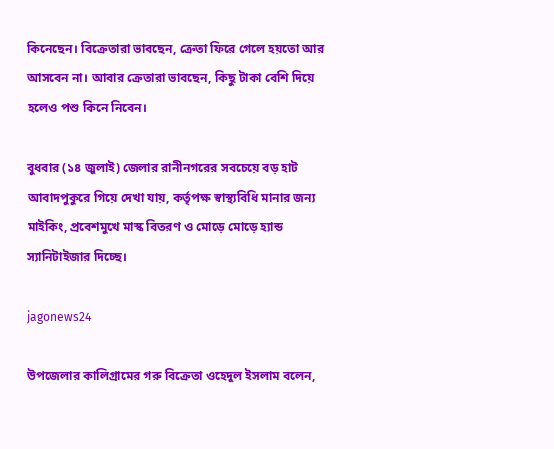কিনেছেন। বিক্রেতারা ভাবছেন, ক্রেতা ফিরে গেলে হয়তো আর আসবেন না। আবার ক্রেতারা ভাবছেন, কিছু টাকা বেশি দিয়ে হলেও পশু কিনে নিবেন।

বুধবার (১৪ জুলাই) জেলার রানীনগরের সবচেয়ে বড় হাট আবাদপুকুরে গিয়ে দেখা যায়, কর্তৃপক্ষ স্বাস্থ্যবিধি মানার জন্য মাইকিং, প্রবেশমুখে মাস্ক বিতরণ ও মোড়ে মোড়ে হ্যান্ড স্যানিটাইজার দিচ্ছে।

jagonews24

উপজেলার কালিগ্রামের গরু বিক্রেতা ওহেদুল ইসলাম বলেন,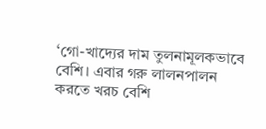‘গো-খাদ্যের দাম তুলনামূলকভাবে বেশি। এবার গরু লালনপালন করতে খরচ বেশি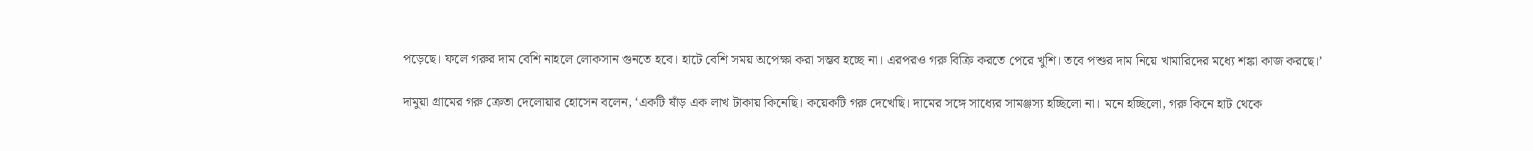পড়েছে। ফলে গরুর দাম বেশি নাহলে লোকসান গুনতে হবে। হাটে বেশি সময় অপেক্ষা করা সম্ভব হচ্ছে না। এরপরও গরু বিক্রি করতে পেরে খুশি। তবে পশুর দাম নিয়ে খামারিদের মধ্যে শঙ্কা কাজ করছে।’

দামুয়া গ্রামের গরু ক্রেতা দেলোয়ার হোসেন বলেন, ‘একটি ষাঁড় এক লাখ টাকায় কিনেছি। কয়েকটি গরু দেখেছি। দামের সঙ্গে সাধ্যের সামঞ্জস্য হচ্ছিলো না। মনে হচ্ছিলো, গরু কিনে হাট থেকে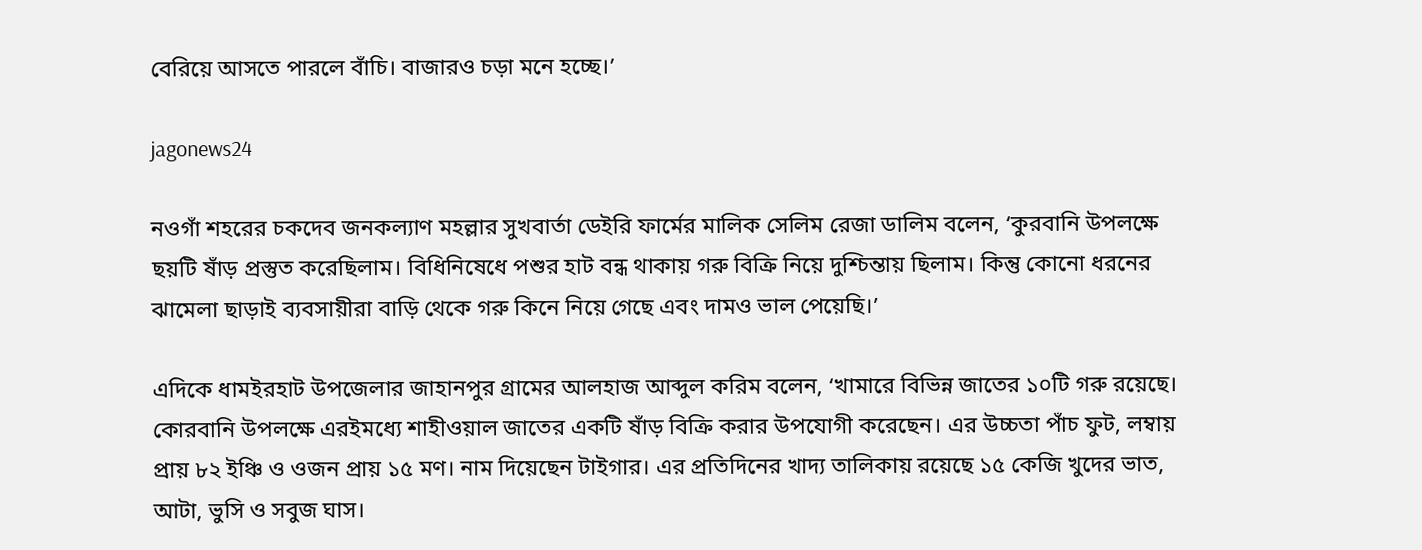বেরিয়ে আসতে পারলে বাঁচি। বাজারও চড়া মনে হচ্ছে।’

jagonews24

নওগাঁ শহরের চকদেব জনকল্যাণ মহল্লার সুখবার্তা ডেইরি ফার্মের মালিক সেলিম রেজা ডালিম বলেন, ‘কুরবানি উপলক্ষে ছয়টি ষাঁড় প্রস্তুত করেছিলাম। বিধিনিষেধে পশুর হাট বন্ধ থাকায় গরু বিক্রি নিয়ে দুশ্চিন্তায় ছিলাম। কিন্তু কোনো ধরনের ঝামেলা ছাড়াই ব্যবসায়ীরা বাড়ি থেকে গরু কিনে নিয়ে গেছে এবং দামও ভাল পেয়েছি।’

এদিকে ধামইরহাট উপজেলার জাহানপুর গ্রামের আলহাজ আব্দুল করিম বলেন, ‘খামারে বিভিন্ন জাতের ১০টি গরু রয়েছে। কোরবানি উপলক্ষে এরইমধ্যে শাহীওয়াল জাতের একটি ষাঁড় বিক্রি করার উপযোগী করেছেন। এর উচ্চতা পাঁচ ফুট, লম্বায় প্রায় ৮২ ইঞ্চি ও ওজন প্রায় ১৫ মণ। নাম দিয়েছেন টাইগার। এর প্রতিদিনের খাদ্য তালিকায় রয়েছে ১৫ কেজি খুদের ভাত, আটা, ভুসি ও সবুজ ঘাস।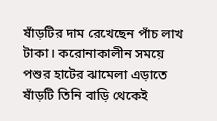ষাঁড়টির দাম রেখেছেন পাঁচ লাখ টাকা। করোনাকালীন সময়ে পশুর হাটের ঝামেলা এড়াতে ষাঁড়টি তিনি বাড়ি থেকেই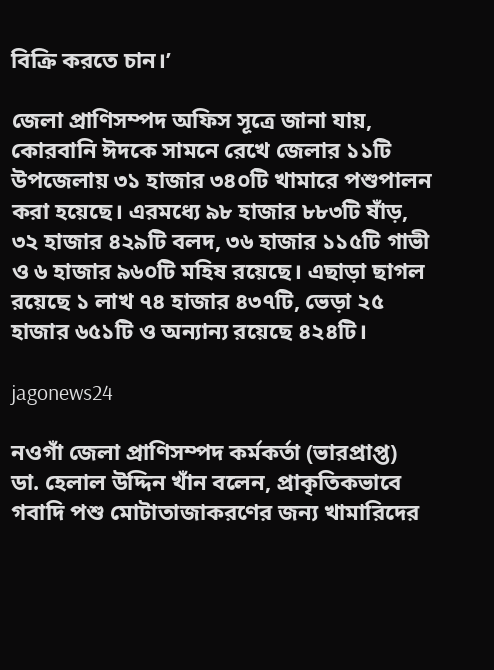বিক্রি করতে চান।’

জেলা প্রাণিসম্পদ অফিস সূত্রে জানা যায়, কোরবানি ঈদকে সামনে রেখে জেলার ১১টি উপজেলায় ৩১ হাজার ৩৪০টি খামারে পশুপালন করা হয়েছে। এরমধ্যে ৯৮ হাজার ৮৮৩টি ষাঁড়, ৩২ হাজার ৪২৯টি বলদ, ৩৬ হাজার ১১৫টি গাভী ও ৬ হাজার ৯৬০টি মহিষ রয়েছে। এছাড়া ছাগল রয়েছে ১ লাখ ৭৪ হাজার ৪৩৭টি, ভেড়া ২৫ হাজার ৬৫১টি ও অন্যান্য রয়েছে ৪২৪টি।

jagonews24

নওগাঁ জেলা প্রাণিসম্পদ কর্মকর্তা (ভারপ্রাপ্ত) ডা. হেলাল উদ্দিন খাঁন বলেন, প্রাকৃতিকভাবে গবাদি পশু মোটাতাজাকরণের জন্য খামারিদের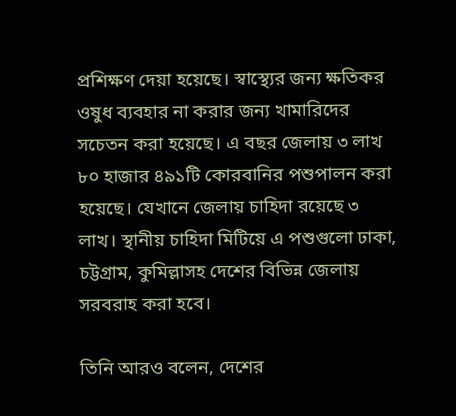প্রশিক্ষণ দেয়া হয়েছে। স্বাস্থ্যের জন্য ক্ষতিকর ওষুধ ব্যবহার না করার জন্য খামারিদের সচেতন করা হয়েছে। এ বছর জেলায় ৩ লাখ ৮০ হাজার ৪৯১টি কোরবানির পশুপালন করা হয়েছে। যেখানে জেলায় চাহিদা রয়েছে ৩ লাখ। স্থানীয় চাহিদা মিটিয়ে এ পশুগুলো ঢাকা, চট্টগ্রাম, কুমিল্লাসহ দেশের বিভিন্ন জেলায় সরবরাহ করা হবে।

তিনি আরও বলেন, দেশের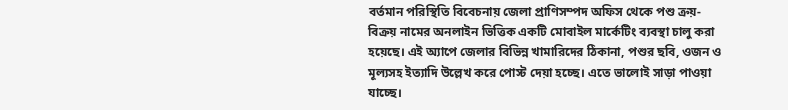বর্তমান পরিস্থিতি বিবেচনায় জেলা প্রাণিসম্পদ অফিস থেকে পশু ক্রয়-বিক্রয় নামের অনলাইন ভিত্তিক একটি মোবাইল মার্কেটিং ব্যবস্থা চালু করা হয়েছে। এই অ্যাপে জেলার বিভিন্ন খামারিদের ঠিকানা, পশুর ছবি, ওজন ও মূল্যসহ ইত্যাদি উল্লেখ করে পোস্ট দেয়া হচ্ছে। এতে ভালোই সাড়া পাওয়া যাচ্ছে।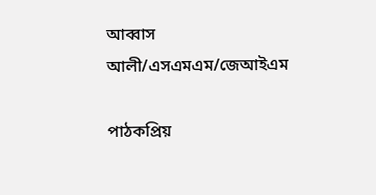আব্বাস আলী/এসএমএম/জেআইএম

পাঠকপ্রিয়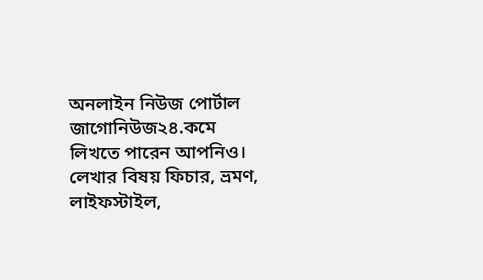অনলাইন নিউজ পোর্টাল জাগোনিউজ২৪.কমে লিখতে পারেন আপনিও। লেখার বিষয় ফিচার, ভ্রমণ, লাইফস্টাইল,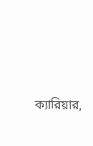ক্যারিয়ার,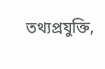তথ্যপ্রযুক্তি,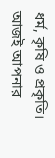ধর্ম, কৃষি ও প্রকৃতি। আজই আপনার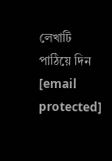লেখাটি পাঠিয়ে দিন [email protected]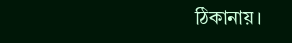ঠিকানায়।